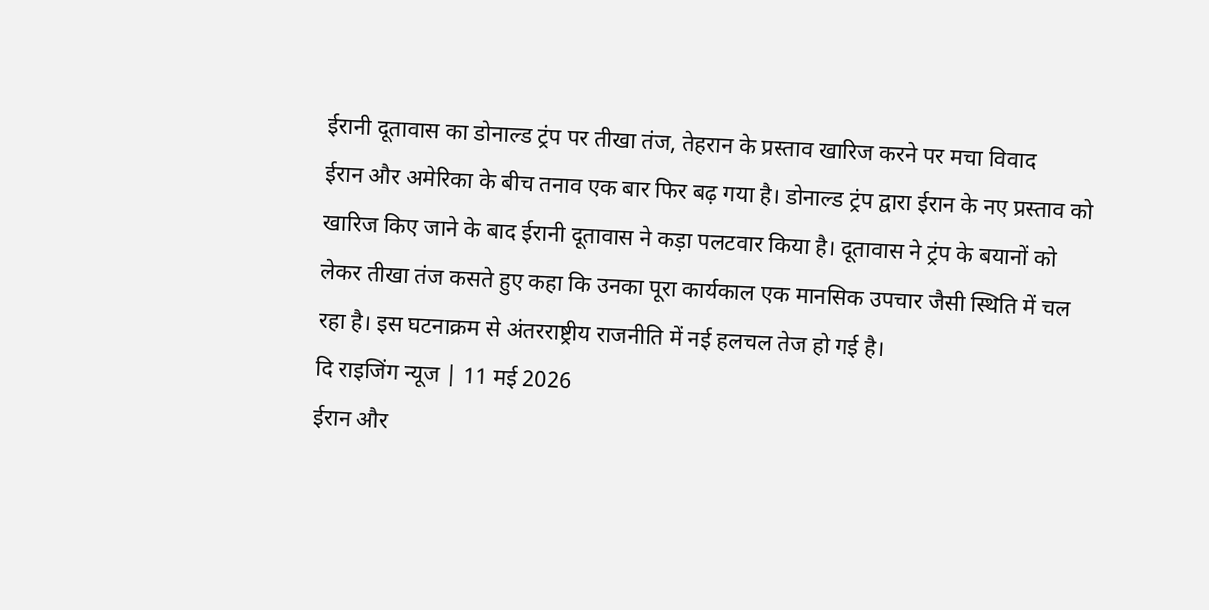ईरानी दूतावास का डोनाल्ड ट्रंप पर तीखा तंज, तेहरान के प्रस्ताव खारिज करने पर मचा विवाद
ईरान और अमेरिका के बीच तनाव एक बार फिर बढ़ गया है। डोनाल्ड ट्रंप द्वारा ईरान के नए प्रस्ताव को खारिज किए जाने के बाद ईरानी दूतावास ने कड़ा पलटवार किया है। दूतावास ने ट्रंप के बयानों को लेकर तीखा तंज कसते हुए कहा कि उनका पूरा कार्यकाल एक मानसिक उपचार जैसी स्थिति में चल रहा है। इस घटनाक्रम से अंतरराष्ट्रीय राजनीति में नई हलचल तेज हो गई है।
दि राइजिंग न्यूज | 11 मई 2026
ईरान और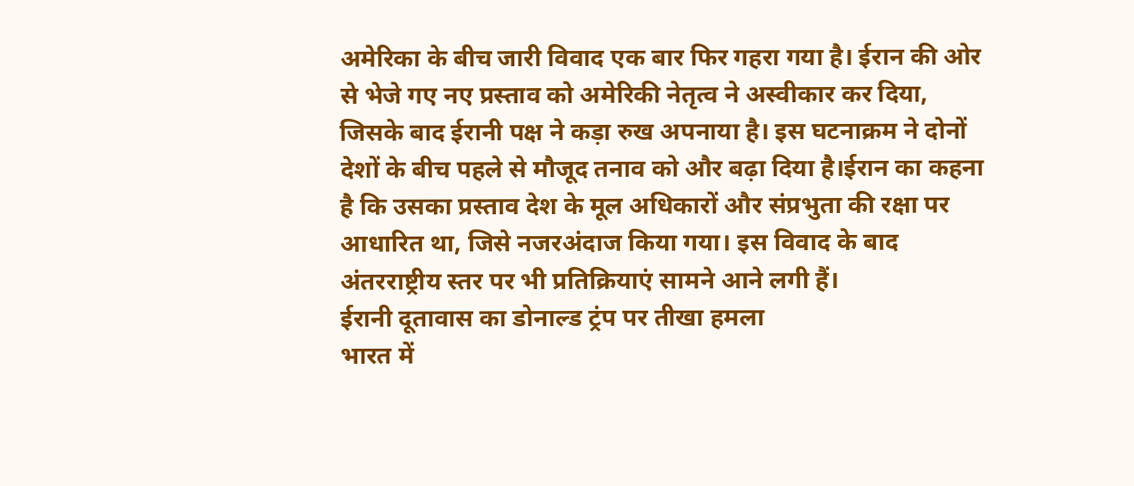अमेरिका के बीच जारी विवाद एक बार फिर गहरा गया है। ईरान की ओर से भेजे गए नए प्रस्ताव को अमेरिकी नेतृत्व ने अस्वीकार कर दिया, जिसके बाद ईरानी पक्ष ने कड़ा रुख अपनाया है। इस घटनाक्रम ने दोनों देशों के बीच पहले से मौजूद तनाव को और बढ़ा दिया है।ईरान का कहना है कि उसका प्रस्ताव देश के मूल अधिकारों और संप्रभुता की रक्षा पर आधारित था, जिसे नजरअंदाज किया गया। इस विवाद के बाद अंतरराष्ट्रीय स्तर पर भी प्रतिक्रियाएं सामने आने लगी हैं।
ईरानी दूतावास का डोनाल्ड ट्रंप पर तीखा हमला
भारत में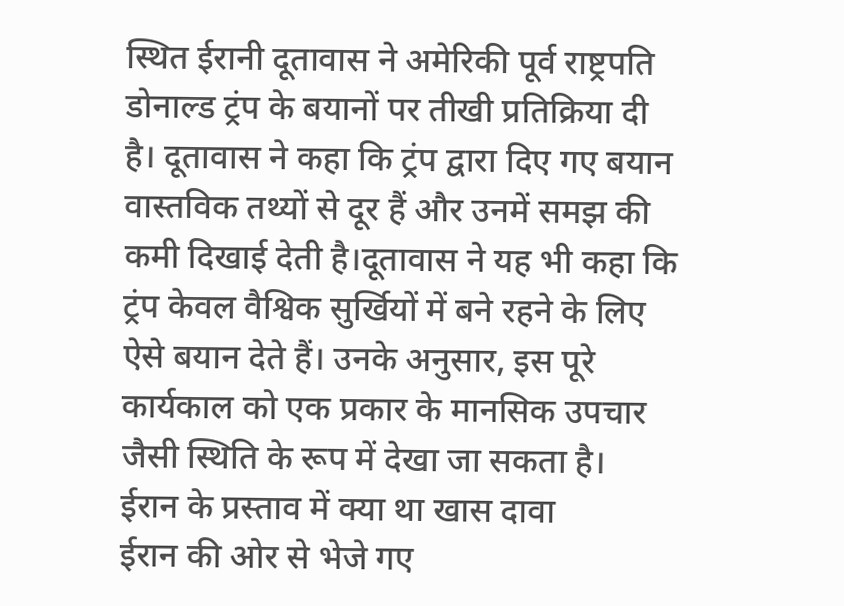स्थित ईरानी दूतावास ने अमेरिकी पूर्व राष्ट्रपति डोनाल्ड ट्रंप के बयानों पर तीखी प्रतिक्रिया दी है। दूतावास ने कहा कि ट्रंप द्वारा दिए गए बयान वास्तविक तथ्यों से दूर हैं और उनमें समझ की कमी दिखाई देती है।दूतावास ने यह भी कहा कि ट्रंप केवल वैश्विक सुर्खियों में बने रहने के लिए ऐसे बयान देते हैं। उनके अनुसार, इस पूरे कार्यकाल को एक प्रकार के मानसिक उपचार जैसी स्थिति के रूप में देखा जा सकता है।
ईरान के प्रस्ताव में क्या था खास दावा
ईरान की ओर से भेजे गए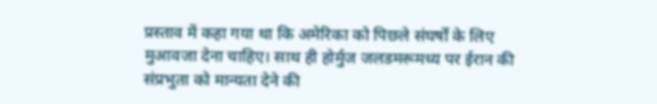प्रस्ताव में कहा गया था कि अमेरिका को पिछले संघर्षों के लिए मुआवजा देना चाहिए। साथ ही होर्मुज जलडमरूमध्य पर ईरान की संप्रभुता को मान्यता देने की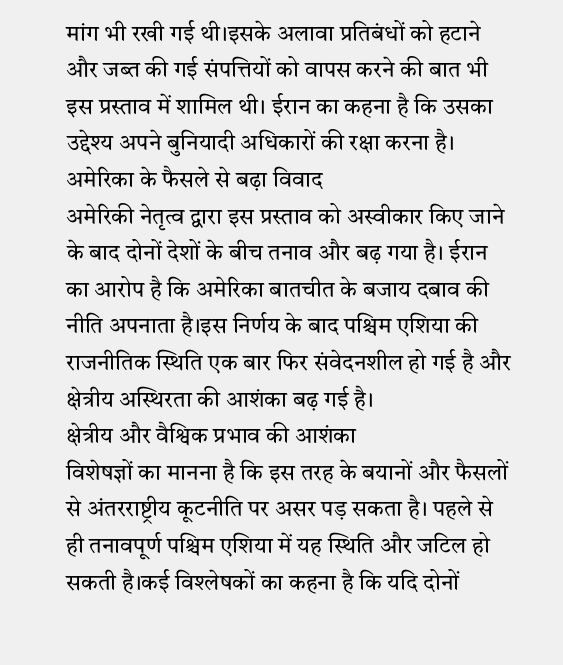मांग भी रखी गई थी।इसके अलावा प्रतिबंधों को हटाने और जब्त की गई संपत्तियों को वापस करने की बात भी इस प्रस्ताव में शामिल थी। ईरान का कहना है कि उसका उद्देश्य अपने बुनियादी अधिकारों की रक्षा करना है।
अमेरिका के फैसले से बढ़ा विवाद
अमेरिकी नेतृत्व द्वारा इस प्रस्ताव को अस्वीकार किए जाने के बाद दोनों देशों के बीच तनाव और बढ़ गया है। ईरान का आरोप है कि अमेरिका बातचीत के बजाय दबाव की नीति अपनाता है।इस निर्णय के बाद पश्चिम एशिया की राजनीतिक स्थिति एक बार फिर संवेदनशील हो गई है और क्षेत्रीय अस्थिरता की आशंका बढ़ गई है।
क्षेत्रीय और वैश्विक प्रभाव की आशंका
विशेषज्ञों का मानना है कि इस तरह के बयानों और फैसलों से अंतरराष्ट्रीय कूटनीति पर असर पड़ सकता है। पहले से ही तनावपूर्ण पश्चिम एशिया में यह स्थिति और जटिल हो सकती है।कई विश्लेषकों का कहना है कि यदि दोनों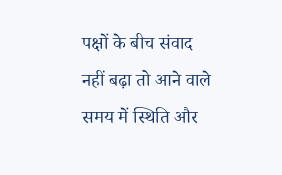पक्षों के बीच संवाद नहीं बढ़ा तो आने वाले समय में स्थिति और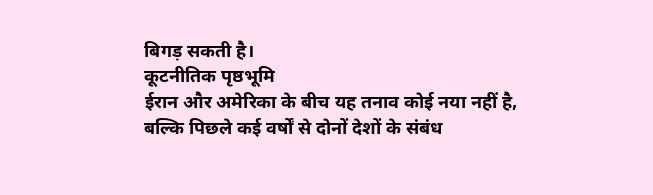बिगड़ सकती है।
कूटनीतिक पृष्ठभूमि
ईरान और अमेरिका के बीच यह तनाव कोई नया नहीं है, बल्कि पिछले कई वर्षों से दोनों देशों के संबंध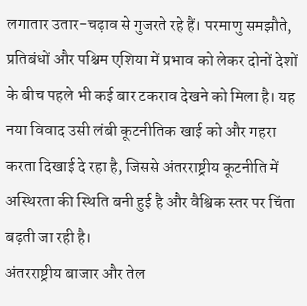लगातार उतार-चढ़ाव से गुजरते रहे हैं। परमाणु समझौते, प्रतिबंधों और पश्चिम एशिया में प्रभाव को लेकर दोनों देशों के बीच पहले भी कई बार टकराव देखने को मिला है। यह नया विवाद उसी लंबी कूटनीतिक खाई को और गहरा करता दिखाई दे रहा है, जिससे अंतरराष्ट्रीय कूटनीति में अस्थिरता की स्थिति बनी हुई है और वैश्विक स्तर पर चिंता बढ़ती जा रही है।
अंतरराष्ट्रीय बाजार और तेल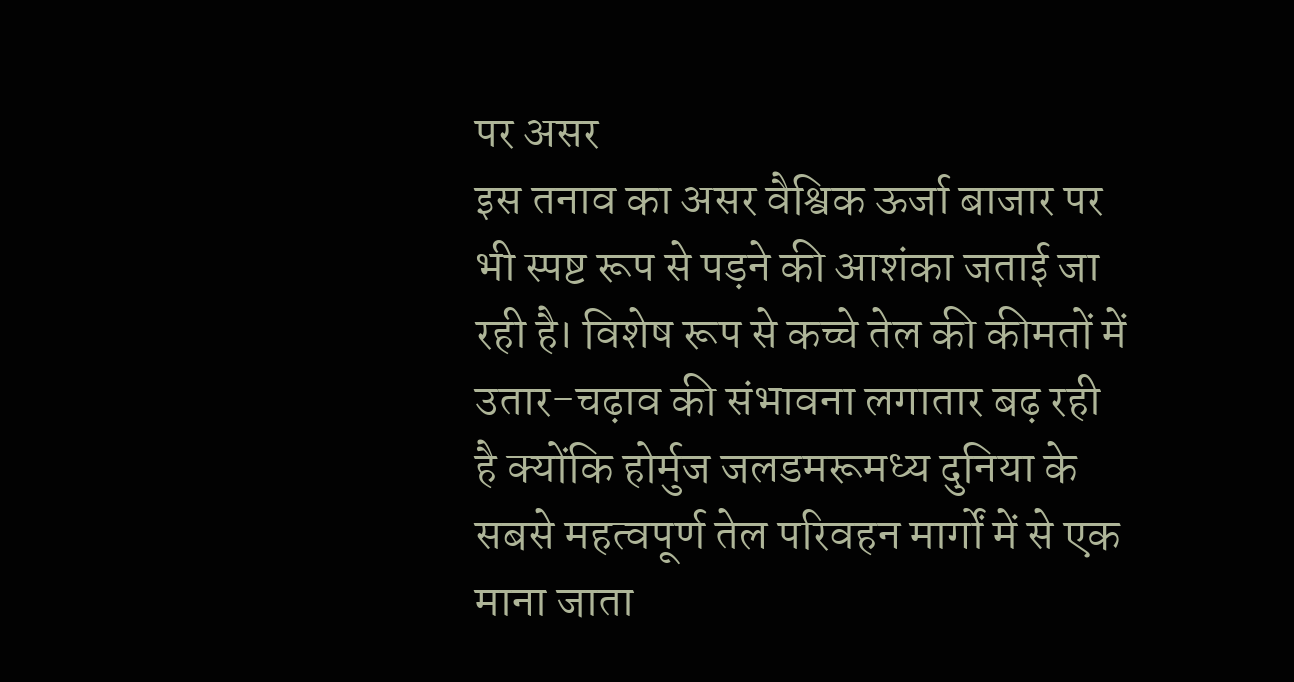पर असर
इस तनाव का असर वैश्विक ऊर्जा बाजार पर भी स्पष्ट रूप से पड़ने की आशंका जताई जा रही है। विशेष रूप से कच्चे तेल की कीमतों में उतार-चढ़ाव की संभावना लगातार बढ़ रही है क्योंकि होर्मुज जलडमरूमध्य दुनिया के सबसे महत्वपूर्ण तेल परिवहन मार्गों में से एक माना जाता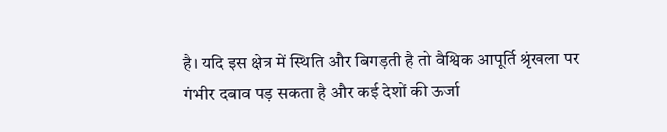है। यदि इस क्षेत्र में स्थिति और बिगड़ती है तो वैश्विक आपूर्ति श्रृंखला पर गंभीर दबाव पड़ सकता है और कई देशों की ऊर्जा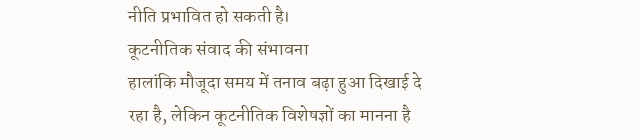नीति प्रभावित हो सकती है।
कूटनीतिक संवाद की संभावना
हालांकि मौजूदा समय में तनाव बढ़ा हुआ दिखाई दे रहा है, लेकिन कूटनीतिक विशेषज्ञों का मानना है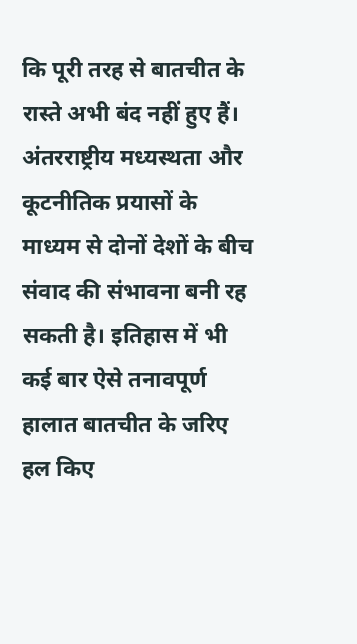कि पूरी तरह से बातचीत के रास्ते अभी बंद नहीं हुए हैं। अंतरराष्ट्रीय मध्यस्थता और कूटनीतिक प्रयासों के माध्यम से दोनों देशों के बीच संवाद की संभावना बनी रह सकती है। इतिहास में भी कई बार ऐसे तनावपूर्ण हालात बातचीत के जरिए हल किए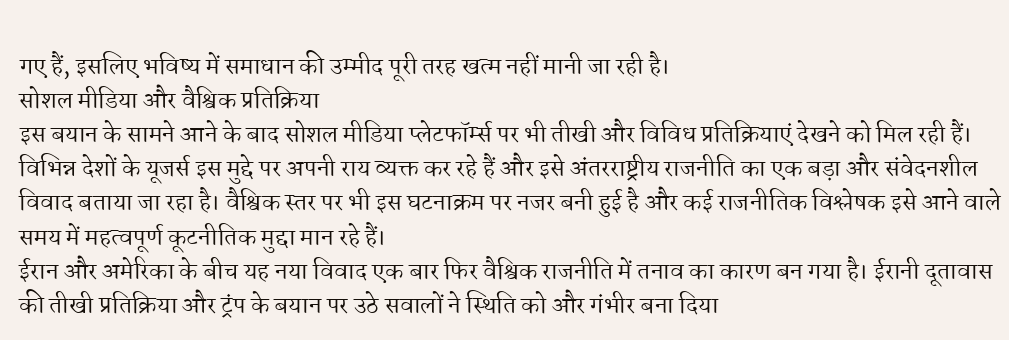गए हैं, इसलिए भविष्य में समाधान की उम्मीद पूरी तरह खत्म नहीं मानी जा रही है।
सोशल मीडिया और वैश्विक प्रतिक्रिया
इस बयान के सामने आने के बाद सोशल मीडिया प्लेटफॉर्म्स पर भी तीखी और विविध प्रतिक्रियाएं देखने को मिल रही हैं। विभिन्न देशों के यूजर्स इस मुद्दे पर अपनी राय व्यक्त कर रहे हैं और इसे अंतरराष्ट्रीय राजनीति का एक बड़ा और संवेदनशील विवाद बताया जा रहा है। वैश्विक स्तर पर भी इस घटनाक्रम पर नजर बनी हुई है और कई राजनीतिक विश्लेषक इसे आने वाले समय में महत्वपूर्ण कूटनीतिक मुद्दा मान रहे हैं।
ईरान और अमेरिका के बीच यह नया विवाद एक बार फिर वैश्विक राजनीति में तनाव का कारण बन गया है। ईरानी दूतावास की तीखी प्रतिक्रिया और ट्रंप के बयान पर उठे सवालों ने स्थिति को और गंभीर बना दिया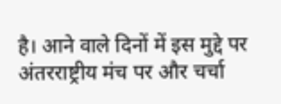है। आने वाले दिनों में इस मुद्दे पर अंतरराष्ट्रीय मंच पर और चर्चा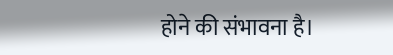होने की संभावना है।